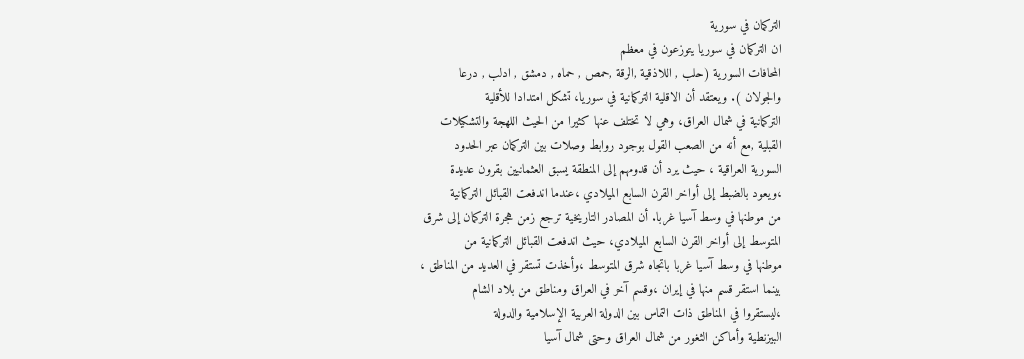التركمان في سورية
ان التركمان في سوريا يتوزعون في معظم
المحافات السورية (حلب , اللاذقية ,الرقة ,حمص , حماه , دمشق , ادلب , درعا
والجولان ). ويعتقد أن الاقلية التركمانية في سوريا، تشكل امتدادا للأقلية
التركمانية في شمال العراق، وهي لا تختلف عنها كثيرا من الحيث اللهجة والتشكيلات
القبلية ,مع أنه من الصعب القول بوجود روابط وصلات بين التركمان عبر الحدود
السورية العراقية ، حيث يرد أن قدومهم إلى المنطقة يسبق العثمانيين بقرون عديدة
،ويعود بالضبط إلى أواخر القرن السابع الميلادي ،عندما اندفعت القبائل التركمانية
من موطنها في وسط آسيا غربا. أن المصادر التاريخية ترجع زمن هجرة التركمان إلى شرق
المتوسط إلى أواخر القرن السابع الميلادي، حيث اندفعت القبائل التركمانية من
موطنها في وسط آسيا غربا باتجاه شرق المتوسط ،وأخذت تستقر في العديد من المناطق ،
بينما استقر قسم منها في إيران ،وقسم آخر في العراق ومناطق من بلاد الشام
،ليستقروا في المناطق ذات التماس بين الدولة العربية الإسلامية والدولة
البيزنطية وأماكن الثغور من شمال العراق وحتى شمال آسيا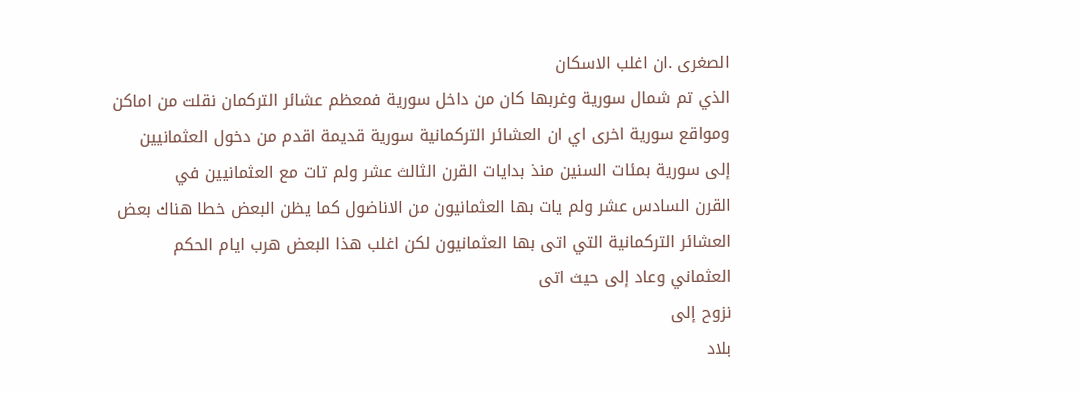الصغرى .ان اغلب الاسكان
الذي تم شمال سورية وغربها كان من داخل سورية فمعظم عشائر التركمان نقلت من اماكن
ومواقع سورية اخرى اي ان العشائر التركمانية سورية قديمة اقدم من دخول العثمانيين
إلى سورية بمئات السنين منذ بدايات القرن الثالث عشر ولم تات مع العثمانيين في
القرن السادس عشر ولم يات بها العثمانيون من الاناضول كما يظن البعض خطا هناك بعض
العشائر التركمانية التي اتى بها العثمانيون لكن اغلب هذا البعض هرب ايام الحكم
العثماني وعاد إلى حيث اتى
نزوح إلى
بلاد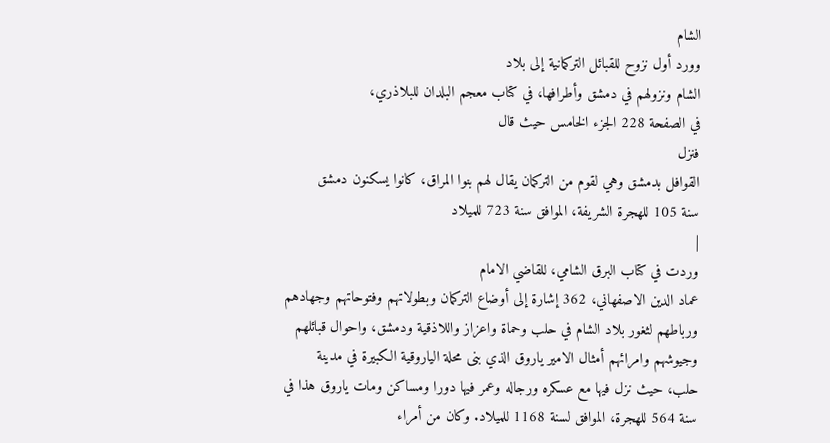الشام
وورد أول نزوح للقبائل التركمانية إلى بلاد
الشام ونزولهم في دمشق وأطرافها، في كتاب معجم البلدان للبلاذري،
في الصفحة 228 الجزء الخامس حيث قال
فنزل
القوافل بدمشق وهي لقوم من التركمان يقال لهم بنوا المراق، كانوا يسكنون دمشق
سنة 105 للهجرة الشريفة، الموافق سنة 723 للميلاد
|
وردت في كتاب البرق الشامي، للقاضي الامام
عماد الدين الاصفهاني، 362 إشارة إلى أوضاع التركمان وبطولاتهم وفتوحاتهم وجهادهم
ورباطهم لثغور بلاد الشام في حلب وحماة واعزاز واللاذقية ودمشق، واحوال قبائلهم
وجيوشهم وامرائهم أمثال الامير ياروق الذي بنى محلة الياروقية الكبيرة في مدينة
حلب، حيث نزل فيها مع عسكره ورجاله وعمر فيها دورا ومساكن ومات ياروق هذا في
سنة 564 للهجرة، الموافق لسنة 1168 للميلاد. وكان من أمراء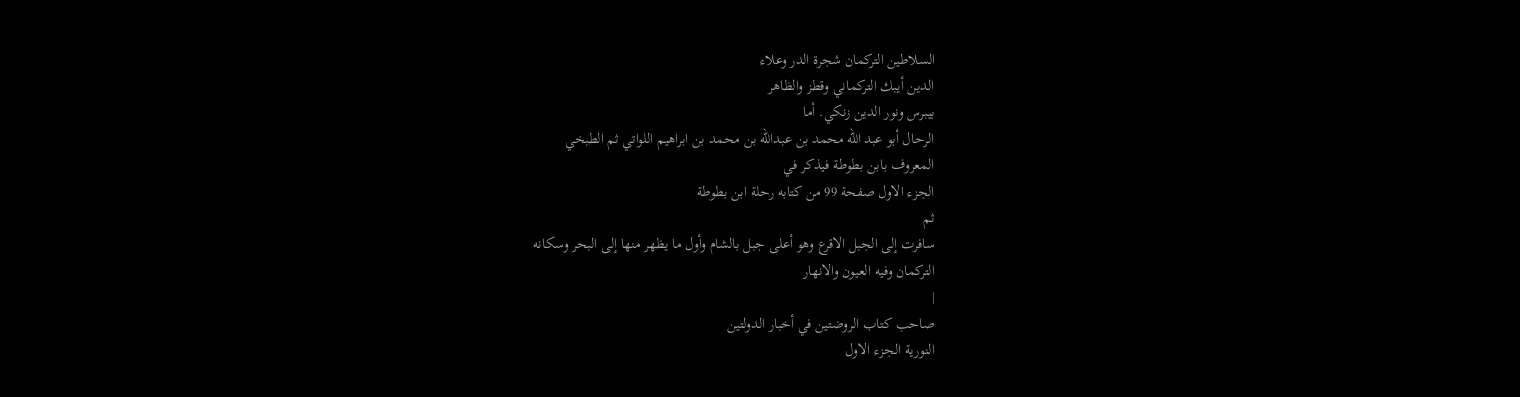السلاطين التركمان شجرة الدر وعلاء
الدين أيبك التركماني وقطز والظاهر
بيبرس ونور الدين زنكي. أما
الرحال أبو عبد الله محمد بن عبدالله بن محمد بن ابراهيم اللواتي ثم الطبخي
المعروف بابن بطوطة فيذكر في
الجزء الاول صفحة 99 من كتابه رحلة ابن بطوطة
ثم
سافرت إلى الجبل الاقرع وهو أعلى جبل بالشام وأول ما يظهر منها إلى البحر وسكانه
التركمان وفيه العيون والانهار
|
صاحب كتاب الروضتين في أخبار الدولتين
النورية الجزء الاول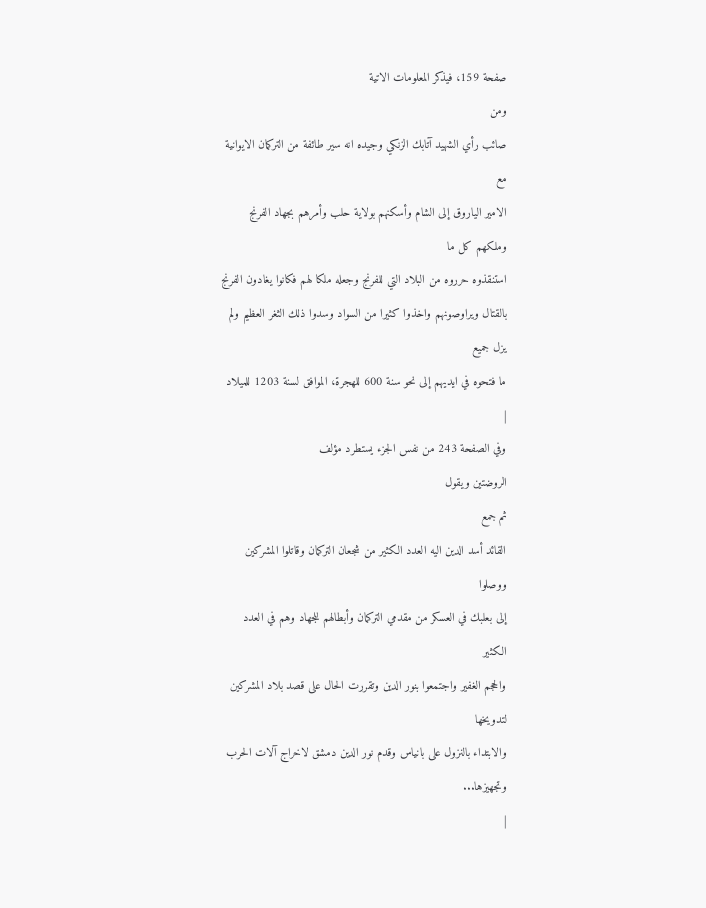صفحة 159، فيذكر المعلومات الاتية
ومن
صائب رأي الشهيد آتابك الزنكي وجيده انه سير طائفة من التركمان الايوانية مع
الامير الياروق إلى الشام وأسكنهم بولاية حلب وأمرهم بجهاد الفرنج وملكهم كل ما
استنقذوه حرروه من البلاد التي للفرنج وجعله ملكا لهم فكانوا يغادون الفرنج
بالقتال ويراوصونهم واخذوا كثيرا من السواد وسدوا ذلك الثغر العظيم ولم يزل جميع
ما فتحوه في ايديهم إلى نحو سنة 600 للهجرة، الموافق لسنة 1203 للميلاد
|
وفي الصفحة 243 من نفس الجزء يستطرد مؤلف
الروضتين ويقول
ثم جمع
القائد أسد الدين اليه العدد الكثير من شجعان التركمان وقاتلوا المشركين ووصلوا
إلى بعلبك في العسكر من مقدمي التركمان وأبطالهم للجهاد وهم في العدد الكثير
والحجم الغفير واجتمعوا بنور الدين وتقررت الحال على قصد بلاد المشركين لتدويخها
والابتداء بالنزول على بانياس وقدم نور الدين دمشق لاخراج آلات الحرب وتجهيزها...
|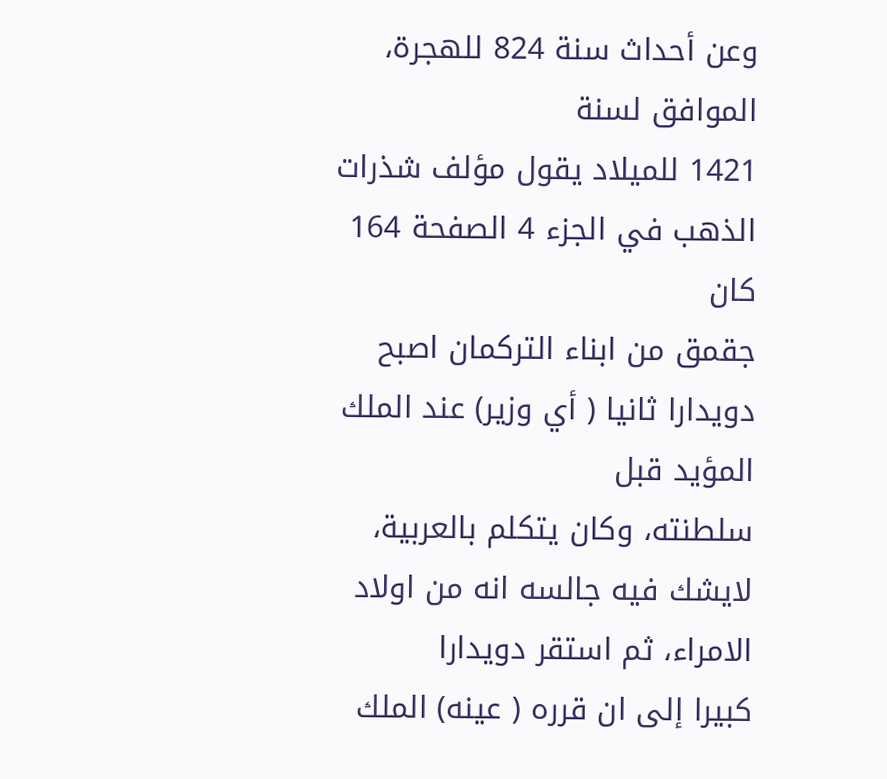وعن أحداث سنة 824 للهجرة، الموافق لسنة
1421 للميلاد يقول مؤلف شذرات الذهب في الجزء 4 الصفحة 164
كان
جقمق من ابناء التركمان اصبح دويدارا ثانيا ( أي وزير) عند الملك المؤيد قبل
سلطنته، وكان يتكلم بالعربية، لايشك فيه جالسه انه من اولاد الامراء، ثم استقر دويدارا
كبيرا إلى ان قرره ( عينه) الملك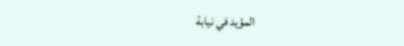المؤيد في نيابة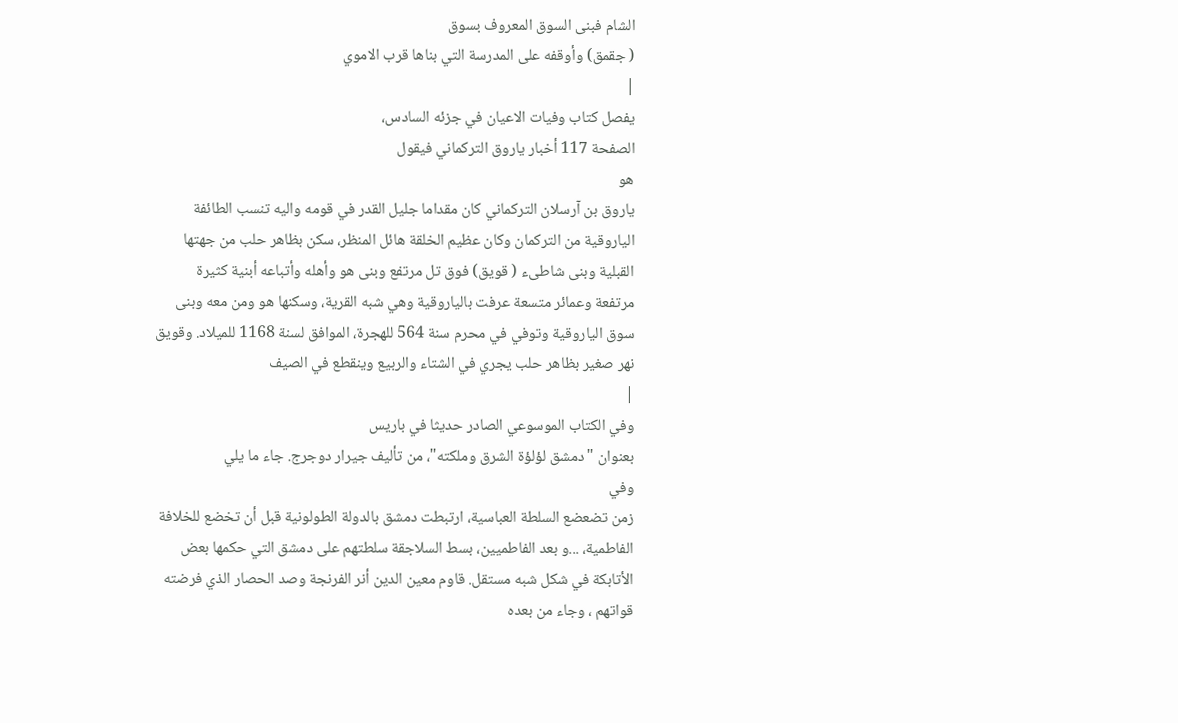الشام فبنى السوق المعروف بسوق
( جقمق) وأوقفه على المدرسة التي بناها قرب الاموي
|
يفصل كتاب وفيات الاعيان في جزئه السادس،
الصفحة 117 أخبار ياروق التركماني فيقول
هو
ياروق بن آرسلان التركماني كان مقداما جليل القدر في قومه واليه تنسب الطائفة
الياروقية من التركمان وكان عظيم الخلقة هائل المنظر، سكن بظاهر حلب من جهتها
القبلية وبنى شاطىء ( قويق) فوق تل مرتفع وبنى هو وأهله وأتباعه أبنية كثيرة
مرتفعة وعمائر متسعة عرفت بالياروقية وهي شبه القرية، وسكنها هو ومن معه وبنى
سوق الياروقية وتوفي في محرم سنة 564 للهجرة، الموافق لسنة 1168 للميلاد. وقويق
نهر صغير بظاهر حلب يجري في الشتاء والربيع وينقطع في الصيف
|
وفي الكتاب الموسوعي الصادر حديثا في باريس
بعنوان "دمشق لؤلؤة الشرق وملكته"، من تأليف جيرار دوجرج. جاء ما يلي
وفي
زمن تضعضع السلطة العباسية، ارتبطت دمشق بالدولة الطولونية قبل أن تخضع للخلافة
الفاطمية، ...و بعد الفاطميين، بسط السلاجقة سلطتهم على دمشق التي حكمها بعض
الأتابكة في شكل شبه مستقل. قاوم معين الدين أنر الفرنجة وصد الحصار الذي فرضته
قواتهم ، وجاء من بعده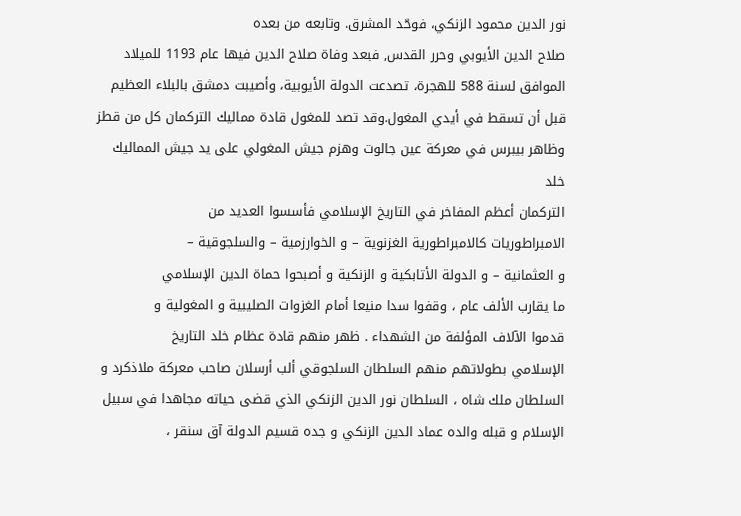نور الدين محمود الزنكي، فوحّد المشرق. وتابعه من بعده
صلاح الدين الأيوبي وحرر القدس, فبعد وفاة صلاح الدين فيها عام 1193 للميلاد
الموافق لسنة 588 للهجرة، تصدعت الدولة الأيوبية، وأصيبت دمشق بالبلاء العظيم
قبل أن تسقط في أيدي المغول.وقد تصد للمغول قادة مماليك التركمان كل من قطز
وظاهر بيبرس في معركة عين جالوت وهزم جيش المغولي على يد جيش المماليك
خلد
التركمان أعظم المفاخر في التاريخ الإسلامي فأسسوا العديد من
الامبراطوريات كالامبراطورية الغزنوية – و الخوارزمية – والسلجوقية –
و العثمانية – و الدولة الأتابكية و الزنكية و أصبحوا حماة الدين الإسلامي
ما يقارب الألف عام ، وقفوا سدا منيعا أمام الغزوات الصليبية و المغولية و
قدموا الآلاف المؤلفة من الشهداء . ظهر منهم قادة عظام خلد التاريخ
الإسلامي بطولاتهم منهم السلطان السلجوقي ألب أرسلان صاحب معركة ملاذكرد و
السلطان ملك شاه ، السلطان نور الدين الزنكي الذي قضى حياته مجاهدا في سبيل
الإسلام و قبله والده عماد الدين الزنكي و جده قسيم الدولة آق سنقر ،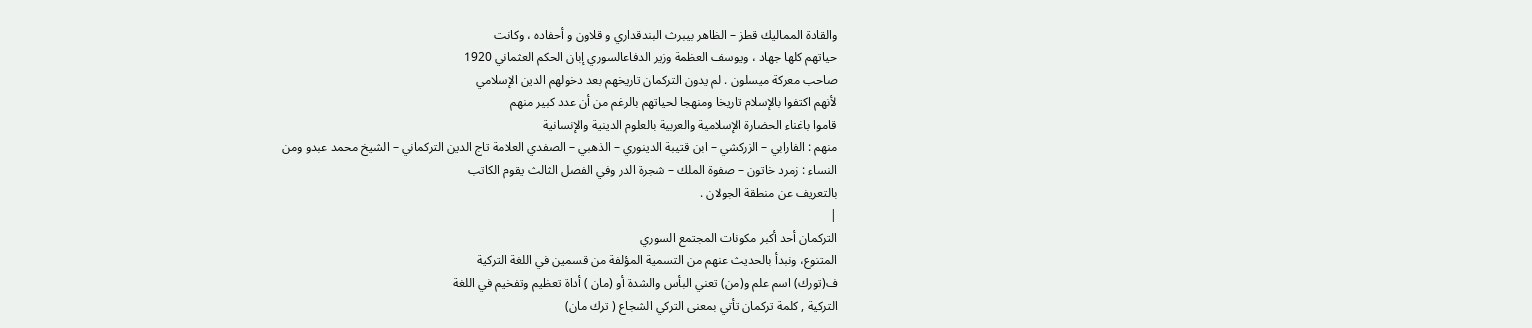والقادة المماليك قطز – الظاهر بيبرث البندقداري و قلاون و أحفاده ، وكانت
حياتهم كلها جهاد ، ويوسف العظمة وزير الدفاعالسوري إبان الحكم العثماني 1920
صاحب معركة ميسلون . لم يدون التركمان تاريخهم بعد دخولهم الدين الإسلامي
لأنهم اكتفوا بالإسلام تاريخا ومنهجا لحياتهم بالرغم من أن عدد كبير منهم
قاموا باغناء الحضارة الإسلامية والعربية بالعلوم الدينية والإنسانية
منهم : الفارابي – الزركشي – ابن قتيبة الدينوري – الذهبي – الصفدي العلامة تاج الدين التركماني – الشيخ محمد عبدو ومن
النساء : زمرد خاتون – صفوة الملك – شجرة الدر وفي الفصل الثالث يقوم الكاتب
بالتعريف عن منطقة الجولان .
|
التركمان أحد أكبر مكونات المجتمع السوري
المتنوع، ونبدأ بالحديث عنهم من التسمية المؤلفة من قسمين في اللغة التركية
ف(تورك) اسم علم و(من) تعني البأس والشدة أو (مان ) أداة تعظيم وتفخيم في اللغة
التركية , كلمة تركمان تأتي بمعنى التركي الشجاع ( ترك مان)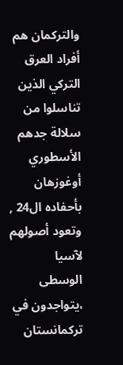والتركمان هم أفراد العرق التركي الذين
تناسلوا من سلالة جدهم الأسطوري أوغوزهان بأحفاده ال24 , وتعود أصولهم لآسيا
الوسطى ،يتواجدون في تركمانستان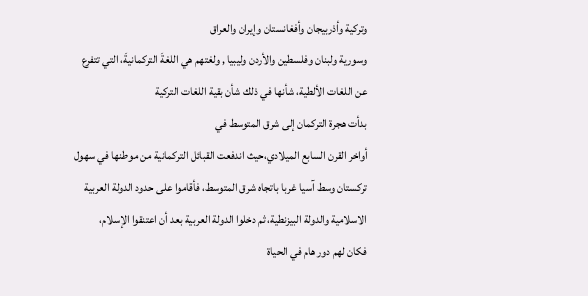وتركية وأذربيجان وأفغانستان وإيران والعراق
وسورية ولبنان وفلسطين والأردن وليبيا , ولغتهم هي اللغةَ التركمانيةَ، التي تتفرع
عن اللغات الألطية، شأنها في ذلك شأن بقية اللغات التركية
بدأت هجرة التركمان إلى شرق المتوسط في
أواخر القرن السابع الميلادي،حيث اندفعت القبائل التركمانية من موطنها في سهول
تركستان وسط آسيا غربا باتجاه شرق المتوسط، فأقاموا على حدود الدولة العربية
الاسلامية والدولة البيزنطية، ثم دخلوا الدولة العربية بعد أن اعتنقوا الإسلام،
فكان لهم دور هام في الحياة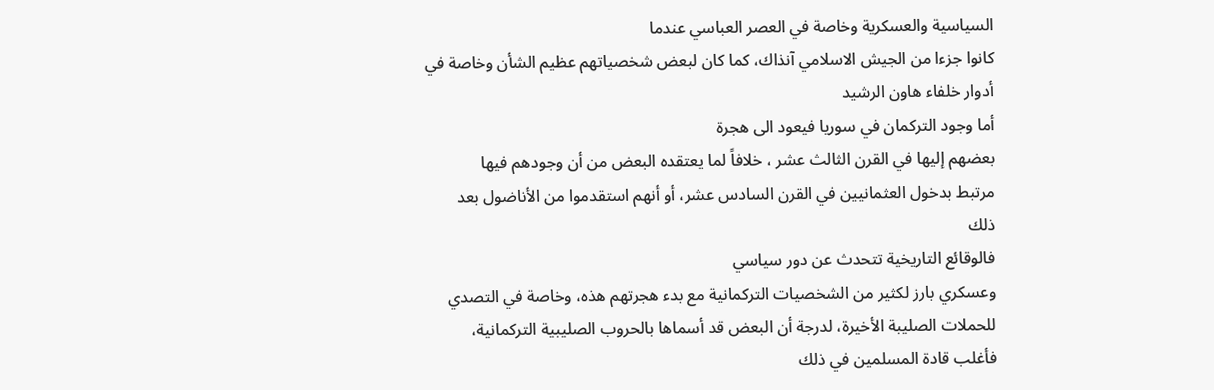السياسية والعسكرية وخاصة في العصر العباسي عندما
كانوا جزءا من الجيش الاسلامي آنذاك، كما كان لبعض شخصياتهم عظيم الشأن وخاصة في
أدوار خلفاء هاون الرشيد
أما وجود التركمان في سوريا فيعود الى هجرة
بعضهم إليها في القرن الثالث عشر ، خلافاً لما يعتقده البعض من أن وجودهم فيها
مرتبط بدخول العثمانيين في القرن السادس عشر، أو أنهم استقدموا من الأناضول بعد
ذلك
فالوقائع التاريخية تتحدث عن دور سياسي
وعسكري بارز لكثير من الشخصيات التركمانية مع بدء هجرتهم هذه، وخاصة في التصدي
للحملات الصليبة الأخيرة، لدرجة أن البعض قد أسماها بالحروب الصليبية التركمانية،
فأغلب قادة المسلمين في ذلك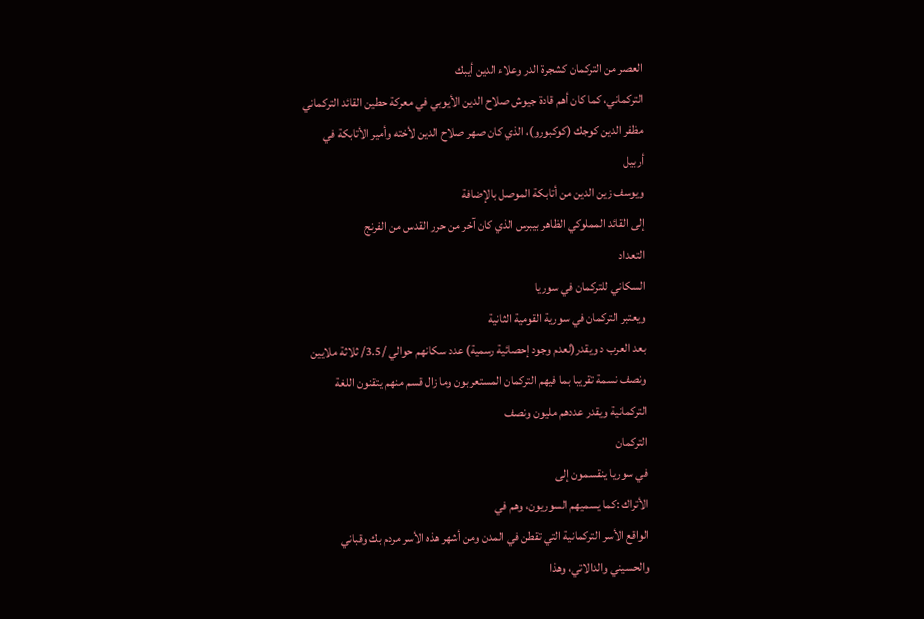العصر من التركمان كشجرة الدر وعلاء الدين أيبك
التركماني، كما كان أهم قادة جيوش صلاح الدين الأيوبي في معركة حطين القائد التركماني
مظفر الدين كوجك (كوكبورو)، الذي كان صهر صلاح الدين لأخته وأمير الأتابكة في
أربيل
ويوسف زين الدين من أتابكة الموصل بالإضافة
إلى القائد المملوكي الظاهر بيبرس الذي كان آخر من حرر القدس من الفرنج
التعداد
السكاني للتركمان في سوريا
ويعتبر التركمان في سورية القومية الثانية
بعد العرب د ويقدر(لعدم وجود إحصائية رسمية) عدد سكانهم حوالي /3.5/ ثلاثة ملايين
ونصف نسمة تقريبا بما فيهم التركمان المستعربون وما زال قسم منهم يتقنون اللغة
التركمانية ويقدر عددهم مليون ونصف
التركمان
في سوريا ينقسمون إلى
الأتراك :كما يسميهم السوريون، وهم في
الواقع الأسر التركمانية التي تقطن في المدن ومن أشهر هذه الأسر مردم بك وقباني
والحسيني والدالاتي، وهذا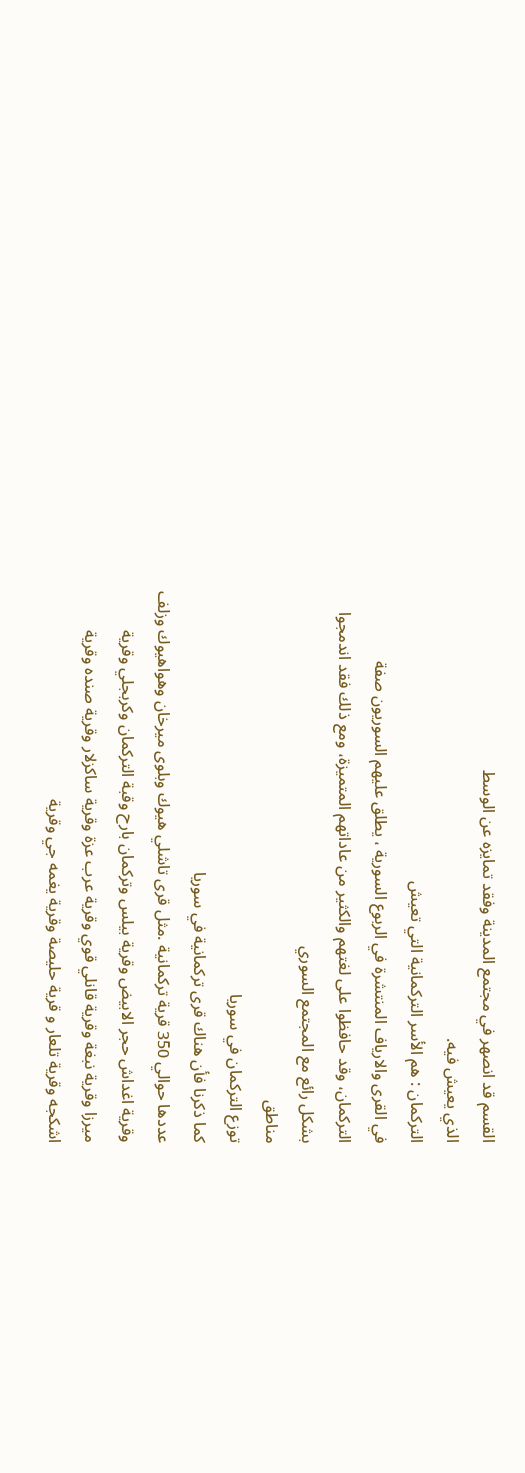القسم قد انصهر في مجتمع المدينة وفقد تمايزه عن الوسط
الذي يعيش فيه.
التركمان : هم الأسر التركمانية التي تعيش
في القرى والارياف المنتشرة في الربوع السورية ، يطلق عليهم السوريون صفة
التركمان، وقد حافظوا على لغتهم والكثير من عاداتهم المتميزة، ومع ذلك فقد اندمجوا
بشكل رائع مع المجتمع السوري
مناطق
توزع التركمان في سوريا
كما ذكرنا فأن هناك قرى تركمانية في سوريا
عددها حوالي 350 قرية تركمانية .مثل قرى تاشلي هيوك وبلوى ميرخان وهواهيوك وزلف
وقرية اغداش حجر الابيض وقرية بيلس وتركمان بارح وقبة التركمان وكربجلي وقرية
ميرزا وقرية نبغة وقرية قانلي قوي وقرية عرب عزة وقرية ساكزلار وقرية صنده وقرية
اشكجه وقرية تلعار و قرية حليصة وقرية يغمه جي وقرية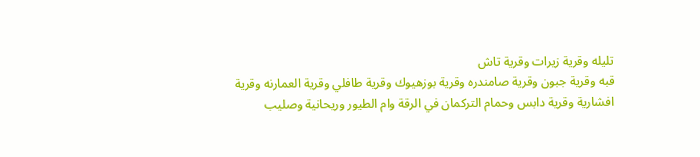تليله وقرية زيرات وقرية تاش
قبه وقرية جبون وقرية صامندره وقرية بوزهيوك وقرية طافلي وقرية العمارنه وقرية
افشارية وقرية دابس وحمام التركمان في الرقة وام الطيور وريحانية وصليب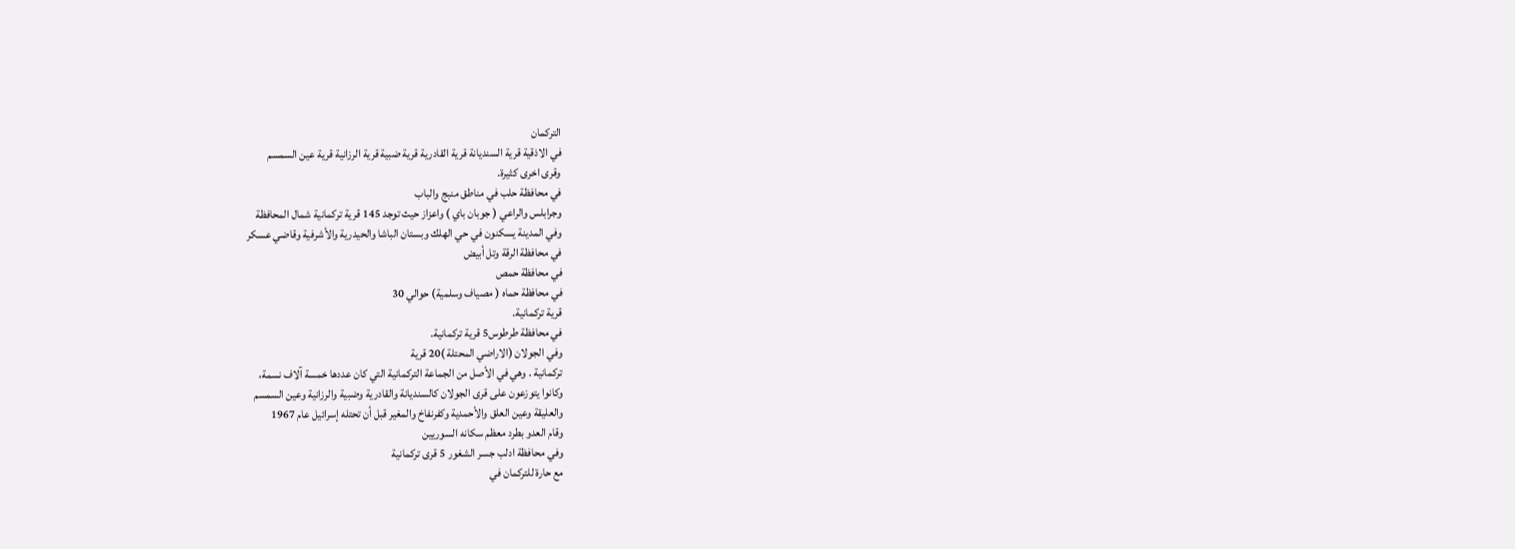التركمان
في الاذقية قرية السنديانة قرية القادرية قرية ضبية قرية الرزانية قرية عين السمسم
وقرى اخرى كثيرة.
في محافظة حلب في مناطق منبج والباب
وجرابلس والراعي ( جوبان باي ) واعزاز حيث توجد 145 قرية تركمانية شمال المحافظة
وفي المدينة يسكنون في حي الهلك وبستان الباشا والحيدرية والأشرفية وقاضي عسكر
في محافظة الرقة وتل أبيض
في محافظة حمص
في محافظة حماه ( مصياف وسلمية) حوالي 30
قرية تركمانية.
في محافظة طرطوس5 قرية تركمانية.
وفي الجولان (الاراضي المحتلة )20 قرية
تركمانية . وهي في الأصل من الجماعة التركمانية التي كان عددها خمسة آلاف نسمة،
وكانوا يتوزعون على قرى الجولان كالسنديانة والقادرية وضبية والرزانية وعين السمسم
والعليقة وعين العلق والأحمدية وكفرنفاخ والمغير قبل أن تحتله إسرائيل عام 1967
وقام العدو بطرد معظم سكانه السوريين
وفي محافظة ادلب جسر الشغور 5 قرى تركمانية
مع حارة للتركمان في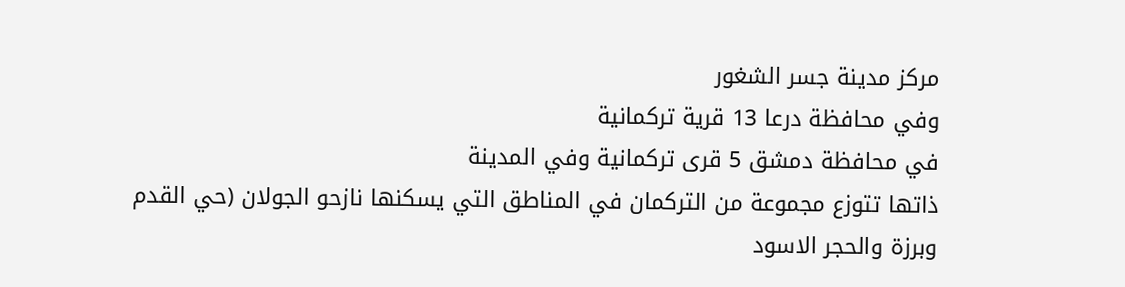مركز مدينة جسر الشغور
وفي محافظة درعا 13 قرية تركمانية
في محافظة دمشق 5 قرى تركمانية وفي المدينة
ذاتها تتوزع مجموعة من التركمان في المناطق التي يسكنها نازحو الجولان (حي القدم
وبرزة والحجر الاسود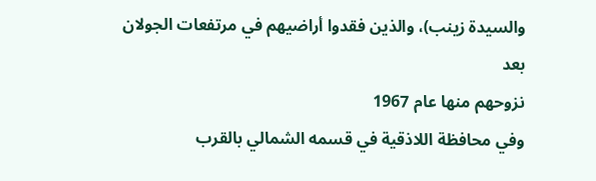والسيدة زينب)، والذين فقدوا أراضيهم في مرتفعات الجولان بعد
نزوحهم منها عام 1967
وفي محافظة اللاذقية في قسمه الشمالي بالقرب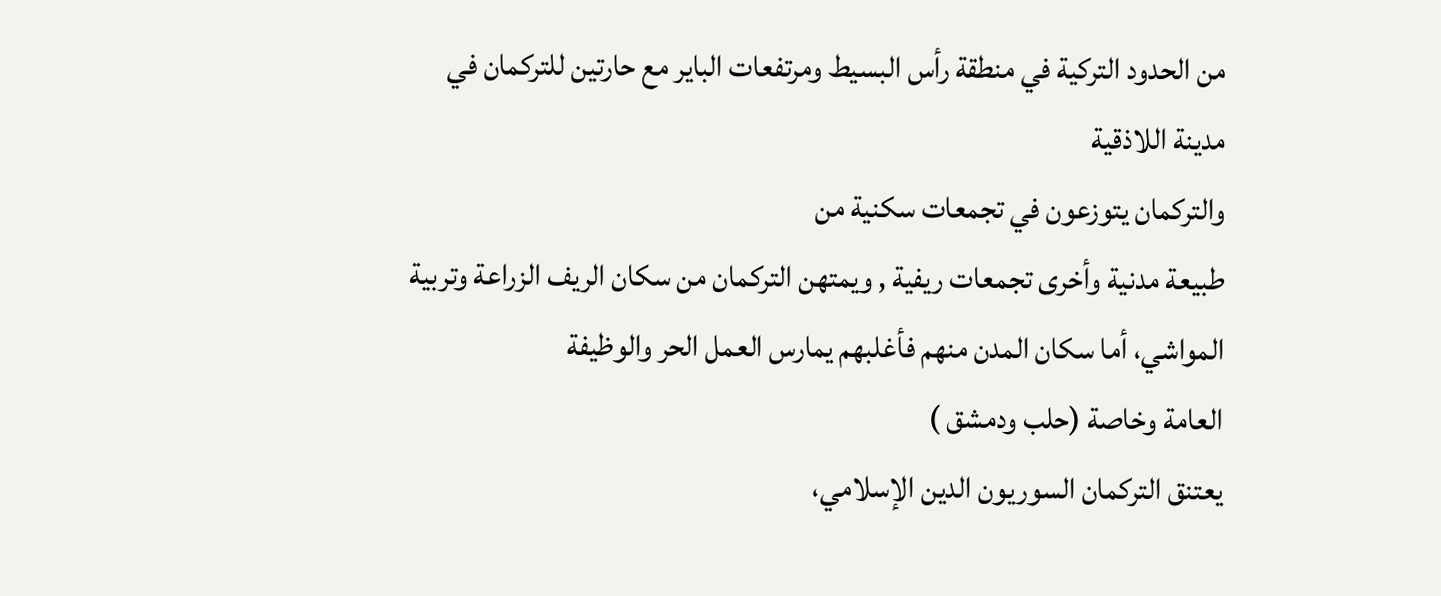من الحدود التركية في منطقة رأس البسيط ومرتفعات الباير مع حارتين للتركمان في
مدينة اللاذقية
والتركمان يتوزعون في تجمعات سكنية من
طبيعة مدنية وأخرى تجمعات ريفية , ويمتهن التركمان من سكان الريف الزراعة وتربية
المواشي، أما سكان المدن منهم فأغلبهم يمارس العمل الحر والوظيفة
العامة وخاصة (حلب ودمشق )
يعتنق التركمان السوريون الدين الإسلامي،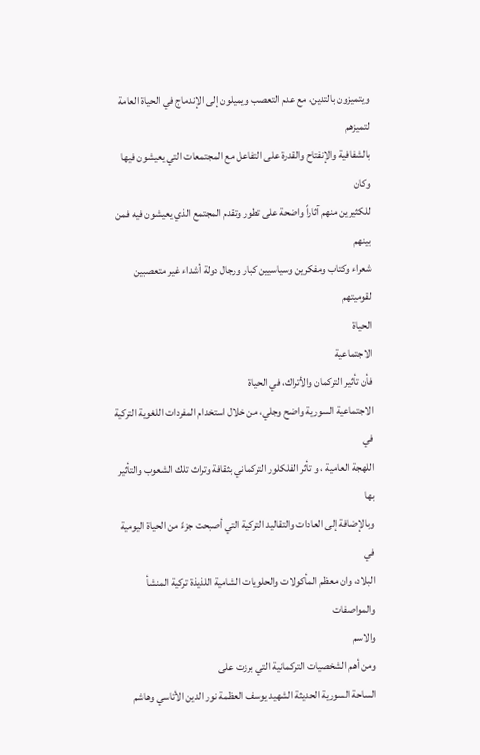ويتميزون بالتدين، مع عدم التعصب ويميلون إلى الإندماج في الحياة العامة لتميزهم
بالشفافية والإنفتاح والقدرة على التفاعل مع المجتمعات التي يعيشون فيها وكان
للكثيرين منهم آثاراً واضحة على تطور وتقدم المجتمع الذي يعيشون فيه فمن بينهم
شعراء وكتاب ومفكرين وسياسيين كبار ورجال دولة أشداء غير متعصبين لقوميتهم
الحياة
الاجتماعية
فأن تأثير التركمان والأتراك، في الحياة
الاجتماعية السورية واضح وجلي، من خلال استخدام المفردات اللغوية التركية في
اللهجة العامية ، و تأثر الفلكلور التركماني بثقافة وتراث تلك الشعوب والتأثير بها
وبالإضافة إلى العادات والتقاليد التركية التي أصبحت جزءً من الحياة اليومية في
البلاد، وان معظم المأكولات والحلويات الشامية اللذيذة تركية المنشأ والمواصفات
والاسم
ومن أهم الشخصيات التركمانية التي برزت على
الساحة السورية الحديثة الشهيد يوسف العظمة نور الدين الأتاسي وهاشم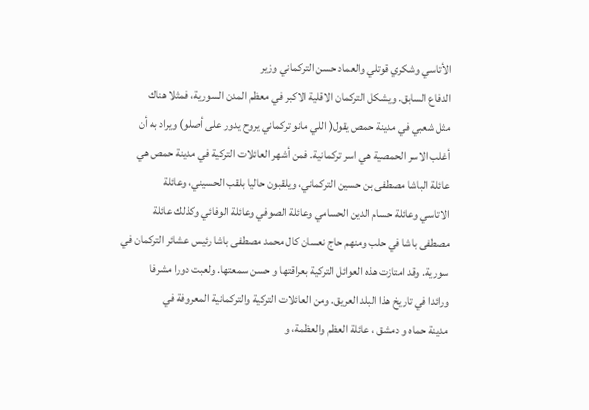الأتاسي وشكري قوتلي والعماد حسن التركماني وزير
الدفاع السابق. ويشكل التركمان الاقلية الاكبر في معظم المدن السورية، فمثلا هناك
مثل شعبي في مدينة حمص يقول( اللي مانو تركماني يروح يدور على أصلو) ويراد به أن
أغلب الاسر الحمصية هي اسر تركمانية. فمن أشهر العائلات التركية في مدينة حمص هي
عائلة الباشا مصطفى بن حسين التركماني، ويلقبون حاليا بلقب الحسيني، وعائلة
الاتاسي وعائلة حسام الدين الحسامي وعائلة الصوفي وعائلة الوفائي وكذلك عائلة
مصطفى باشا في حلب ومنهم حاج نعسان كال محمد مصطفى باشا رئيس عشائر التركمان في
سورية. وقد امتازت هذه العوائل التركية بعراقتها و حسن سمعتها. ولعبت دورا مشرفا
ورائدا في تاريخ هذا البلد العريق. ومن العائلات التركية والتركمانية المعروفة في
مدينة حماه و دمشق ، عائلة العظم والعظمة، و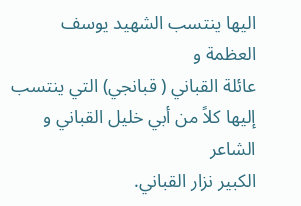اليها ينتسب الشهيد يوسف العظمة و
عائلة القباني ( قبانجي) التي ينتسب إليها كلاً من أبي خليل القباني و الشاعر
الكبير نزار القباني.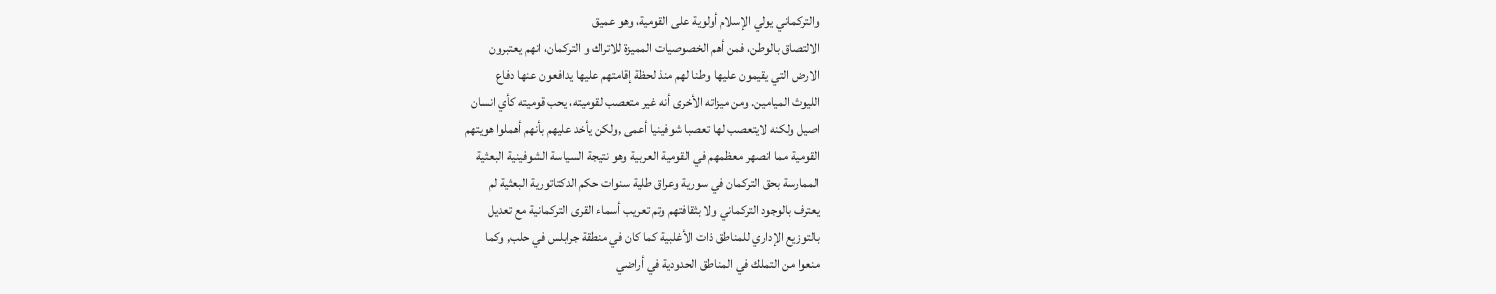والتركماني يولي الإسلام أولوية على القومية، وهو عميق
الالتصاق بالوطن، فمن أهم الخصوصيات المميزة للاتراك و التركمان، انهم يعتبرون
الارض التي يقيمون عليها وطنا لهم منذ لحظة إقامتهم عليها يدافعون عنها دفاع
الليوث الميامين. ومن ميزاته الأخرى أنه غير متعصب لقوميته، يحب قوميته كأي انسان
اصيل ولكنه لايتعصب لها تعصبا شوفينيا أعمى ,ولكن يأخد عليهم بأنهم أهملوا هويتهم
القومية مما انصهر معظمهم في القومية العربية وهو نتيجة السياسة الشوفينية البعثية
الممارسة بحق التركمان في سورية وعراق طلية سنوات حكم الدكتاتورية البعثية لم
يعترف بالوجود التركماني ولا بثقافتهم وتم تعريب أسماء القرى التركمانية مع تعديل
بالتوزيع الإداري للمناطق ذات الأغلبية كما كان في منطقة جرابلس في حلب, وكما
منعوا من التملك في المناطق الحدودية في أراضي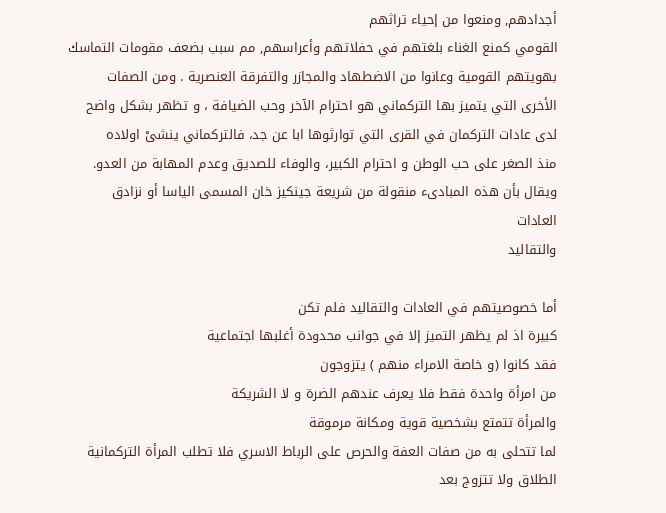أجدادهم, ومنعوا من إحياء تراثهم
القومي كمنع الغناء بلغتهم في حفلاتهم وأعراسهم, مم سبب بضعف مقومات التماسك
بهويتهم القومية وعانوا من الاضطهاد والمجازر والتفرقة العنصرية . ومن الصفات
الأخرى التي يتميز بها التركماني هو احترام الآخر وحب الضيافة ، و تظهر بشكل واضح
لدى عادات التركمان في القرى التي توارثوها ابا عن جد، فالتركماني ينشىْ اولاده
منذ الصغر على حب الوطن و احترام الكبير، والوفاء للصديق وعدم المهابة من العدو.
ويقال بأن هذه المبادىء منقولة من شريعة جينكيز خان المسمى الياسا أو نزادق
العادات
والتقاليد

أما خصوصيتهم في العادات والتقاليد فلم تكن
كبيرة اذ لم يظهر التميز إلا في جوانب محدودة أغلبها اجتماعية
فقد كانوا (و خاصة الامراء منهم ) يتزوجون
من امرأة واحدة فقط فلا يعرف عندهم الضرة و لا الشريكة
والمرأة تتمتع بشخصية قوية ومكانة مرموقة
لما تتحلى به من صفات العفة والحرص على الرباط الاسري فلا تطلب المرأة التركمانية
الطلاق ولا تتزوج بعد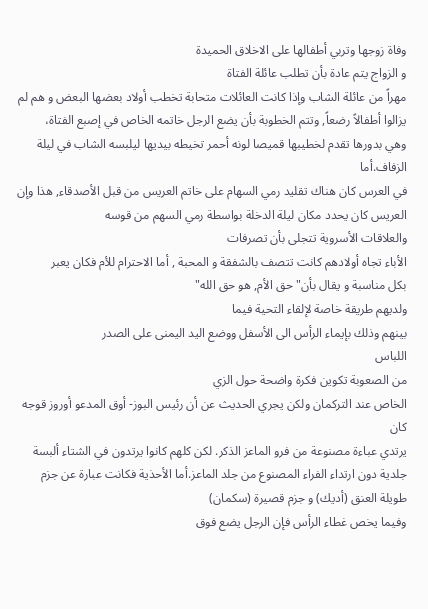وفاة زوجها وتربي أطفالها على الاخلاق الحميدة
و الزواج يتم عادة بأن تطلب عائلة الفتاة
مهراً من عائلة الشاب وإذا كانت العائلات متحابة تخطب أولاد بعضها البعض و هم لم
يزالوا أطفالاً رضعاً, وتتم الخطوبة بأن يضع الرجل خاتمه الخاص في إصبع الفتاة،
وهي بدورها تقدم لخطيبها قميصا لونه أحمر تخيطه بيديها ليلبسه الشاب في ليلة الزفاف.أما
في العرس كان هناك تقليد رمي السهام على خاتم العريس من قبل الأصدقاء, هذا وإن
العريس كان يحدد مكان ليلة الدخلة بواسطة رمي السهم من قوسه
والعلاقات الأسروية تتجلى بأن تصرفات
الأباء تجاه أولادهم كانت تتصف بالشفقة و المحبة , أما الاحترام للأم فكان يعبر
بكل مناسبة و يقال بأن" حق الأم, هو حق الله"
ولديهم طريقة خاصة لإلقاء التحية فيما
بينهم وذلك بإيماء الرأس الى الأسفل ووضع اليد اليمنى على الصدر
اللباس
من الصعوبة تكوين فكرة واضحة حول الزي
الخاص عند التركمان ولكن يجري الحديث عن أن رئيس البوز- أوق المدعو أوروز قوجه كان
يرتدي عباءة مصنوعة من فرو الماعز الذكر. لكن كلهم كانوا يرتدون في الشتاء ألبسة
جلدية دون ارتداء الفراء المصنوع من جلد الماعز.أما الأحذية فكانت عبارة عن جزم
طويلة العنق (أديك) و جزم قصيرة (سكمان)
وفيما يخص غطاء الرأس فإن الرجل يضع فوق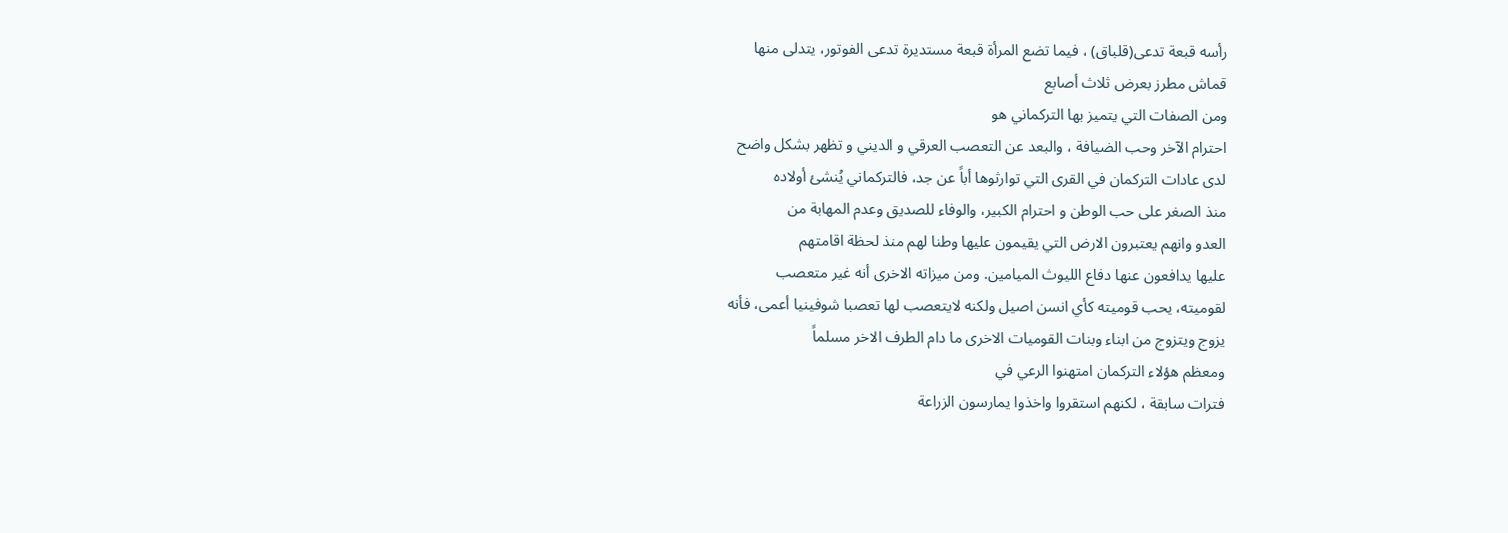رأسه قبعة تدعى(قلباق) ، فيما تضع المرأة قبعة مستديرة تدعى الفوتور، يتدلى منها
قماش مطرز بعرض ثلاث أصابع
ومن الصفات التي يتميز بها التركماني هو
احترام الآخر وحب الضيافة ، والبعد عن التعصب العرقي و الديني و تظهر بشكل واضح
لدى عادات التركمان في القرى التي توارثوها أباً عن جد، فالتركماني يُنشئ أولاده
منذ الصغر على حب الوطن و احترام الكبير، والوفاء للصديق وعدم المهابة من
العدو وانهم يعتبرون الارض التي يقيمون عليها وطنا لهم منذ لحظة اقامتهم
عليها يدافعون عنها دفاع الليوث الميامين. ومن ميزاته الاخرى أنه غير متعصب
لقوميته، يحب قوميته كأي انسن اصيل ولكنه لايتعصب لها تعصبا شوفينيا أعمى، فأنه
يزوج ويتزوج من ابناء وبنات القوميات الاخرى ما دام الطرف الاخر مسلماً
ومعظم هؤلاء التركمان امتهنوا الرعي في
فترات سابقة ، لكنهم استقروا واخذوا يمارسون الزراعة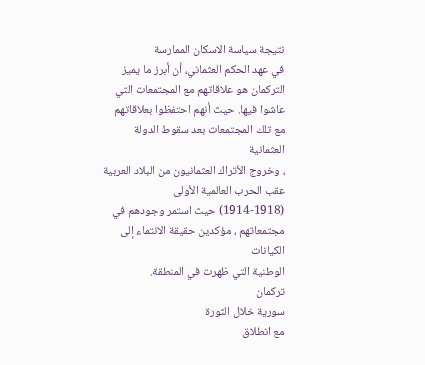نتيجة سياسة الاسكان الممارسة
في عهد الحكم العثماني، أن أبرز ما يميز التركمان هو علاقاتهم مع المجتمعات التي
عاشوا فيها. حيث أنهم احتفظوا بعلاقاتهم مع تلك المجتمعات بعد سقوط الدولة العثمانية
، وخروج الأتراك العثمانيون من البلاد العربية عقب الحرب العالمية الأولى
(1914-1918) حيث استمر وجودهم في مجتمعاتهم ، مؤكدين حقيقة الانتماء إلى الكيانات
الوطنية التي ظهرت في المنطقة.
تركمان
سورية خلال الثورة
مع انطلاق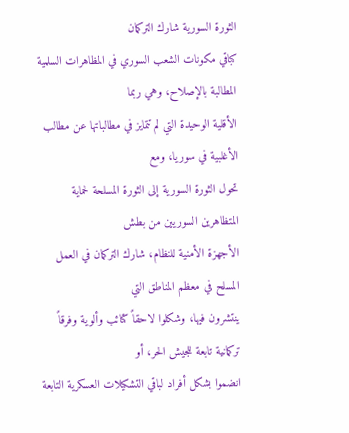الثورة السورية شارك التركمان
كباقي مكونات الشعب السوري في المظاهرات السلمية المطالبة بالإصلاح، وهي ربما
الأقلية الوحيدة التي لم تتمايز في مطالباتها عن مطالب الأغلبية في سوريا، ومع
تحول الثورة السورية إلى الثورة المسلحة لحماية المتظاهرين السوريين من بطش
الأجهزة الأمنية للنظام، شارك التركمان في العمل المسلح في معظم المناطق التي
ينتشرون فيها، وشكلوا لاحقاً كتائب وألوية وفرقاً تركمانية تابعة للجيش الحر، أو
انضموا بشكل أفراد لباقي التشكيلات العسكرية التابعة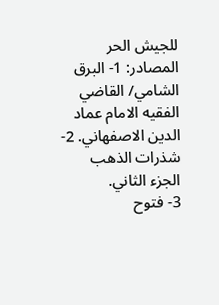للجيش الحر
المصادر: 1- البرق
الشامي/ القاضي الفقيه الامام عماد الدين الاصفهاني. 2- شذرات الذهب الجزء الثاني.
3- فتوح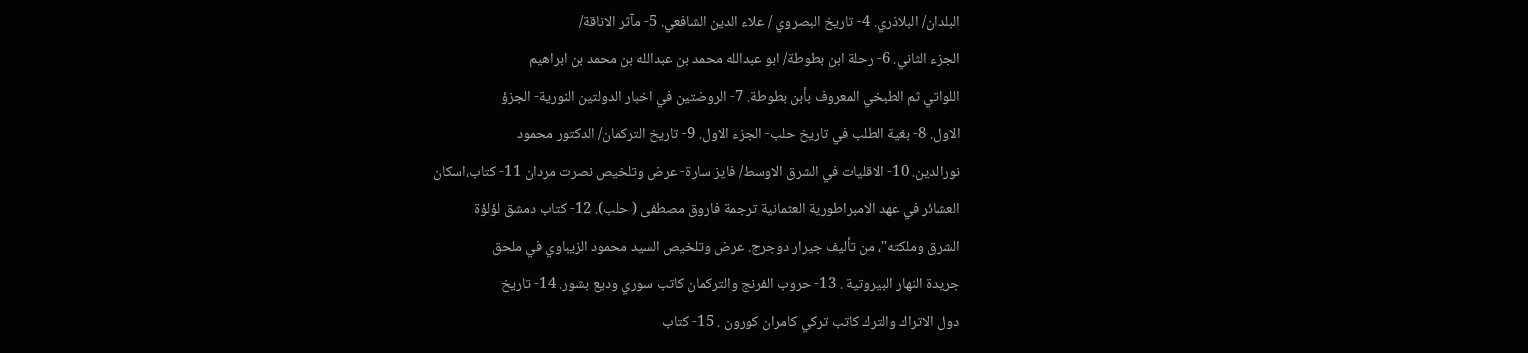البلدان/ البلاذري. 4- تاريخ البصروي / علاء الدين الشافعي. 5- مآثر الاناقة/
الجزء الثاني. 6- رحلة ابن بطوطة/ ابو عبدالله محمد بن عبدالله بن محمد بن ابراهيم
اللواتي ثم الطبخي المعروف بأبن بطوطة. 7- الروضتين في اخبار الدولتين النورية- الجزؤ
الاول. 8- بغية الطلب في تاريخ حلب- الجزء الاول. 9- تاريخ التركمان/ الدكتور محمود
نورالدين. 10- الاقليات في الشرق الاوسط/ فايز سارة- عرض وتلخيص نصرت مردان 11- كتاب،اسكان
العشائر في عهد الامبراطورية العثمانية ترجمة فاروق مصطفى ( حلب). 12- كتاب دمشق لؤلؤة
الشرق وملكته"، من تأليف جيرار دوجرج. عرض وتلخيص السيد محمود الزيباوي في ملحق
جريدة النهار البيروتية . 13- حروب الفرنج والتركمان كاتب سوري وديع بشور. 14- تاريخ
دول الاتراك والترك كاتب تركي كامران كورون . 15- كتاب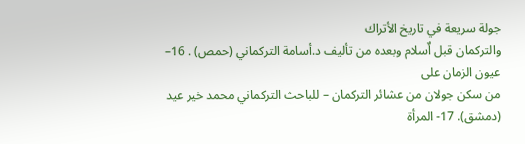جولة سريعة في تاريخ الأتراك
والتركمان قبل اٌسلام وبعده من تأليف د.أسامة التركماني (حمص) . 16– عيون الزمان على
من سكن جولان من عشائر التركمان – للباحث التركماني محمد خير عيد (دمشق). 17- المرأة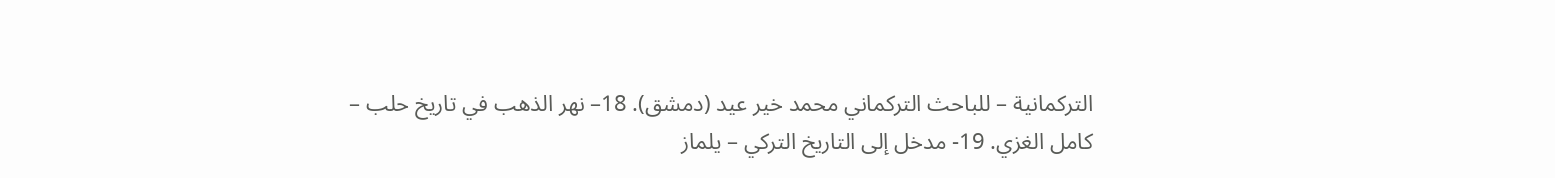التركمانية – للباحث التركماني محمد خير عيد (دمشق). 18– نهر الذهب في تاريخ حلب –
كامل الغزي. 19- مدخل إلى التاريخ التركي – يلماز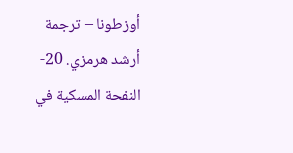أوزطونا – ترجمة أرشد هرمزي. 20-
النفحة المسكية في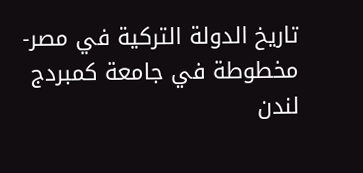تاريخ الدولة التركية في مصر- مخطوطة في جامعة كمبردج لندن